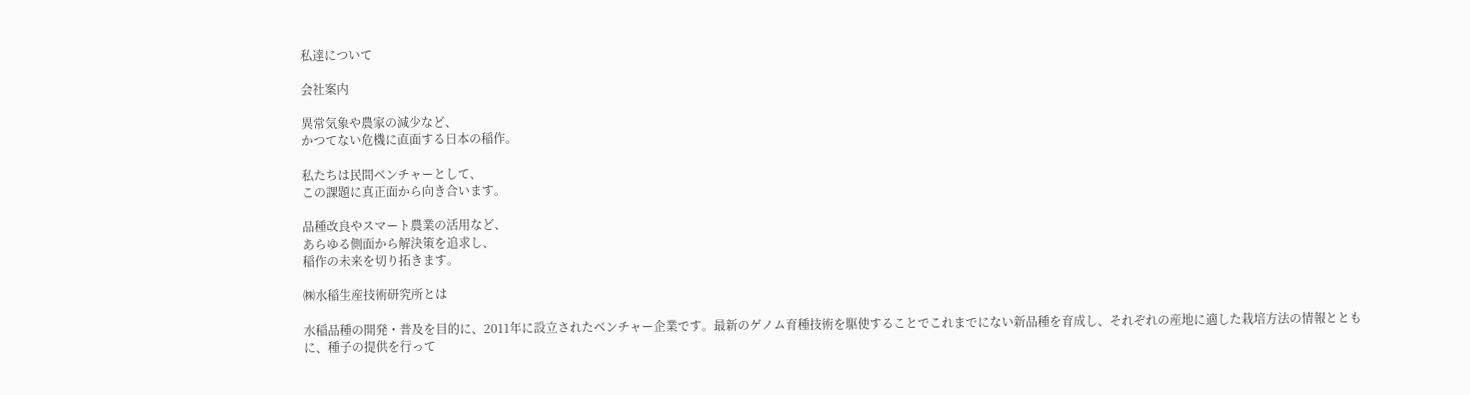私達について

会社案内

異常気象や農家の減少など、
かつてない危機に直面する日本の稲作。

私たちは民間ベンチャーとして、
この課題に真正面から向き合います。

品種改良やスマート農業の活用など、
あらゆる側面から解決策を追求し、
稲作の未来を切り拓きます。

㈱水稲生産技術研究所とは

水稲品種の開発・普及を目的に、2011年に設立されたベンチャー企業です。最新のゲノム育種技術を駆使することでこれまでにない新品種を育成し、それぞれの産地に適した栽培方法の情報とともに、種子の提供を行って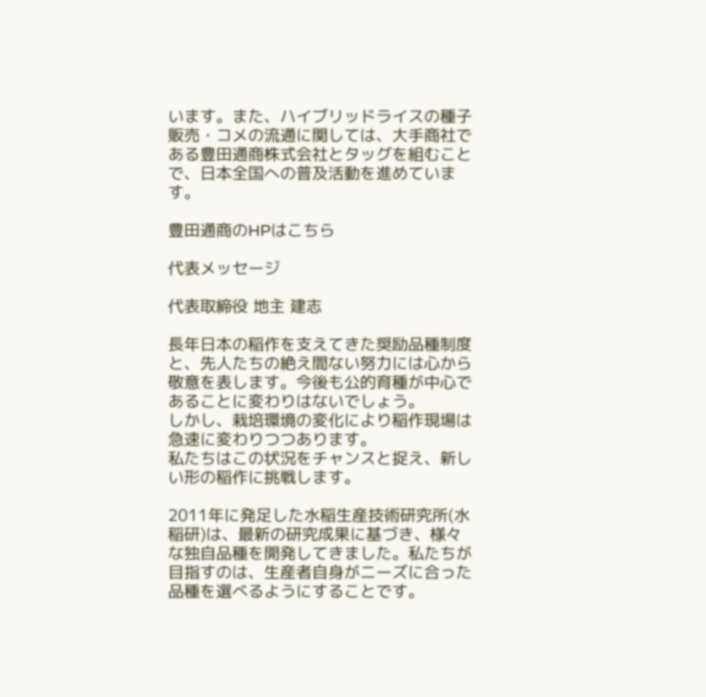います。また、ハイブリッドライスの種子販売・コメの流通に関しては、大手商社である豊田通商株式会社とタッグを組むことで、日本全国への普及活動を進めています。

豊田通商のHPはこちら

代表メッセージ

代表取締役 地主 建志

長年日本の稲作を支えてきた奨励品種制度と、先人たちの絶え間ない努力には心から敬意を表します。今後も公的育種が中心であることに変わりはないでしょう。
しかし、栽培環境の変化により稲作現場は急速に変わりつつあります。
私たちはこの状況をチャンスと捉え、新しい形の稲作に挑戦します。

2011年に発足した水稲生産技術研究所(水稲研)は、最新の研究成果に基づき、様々な独自品種を開発してきました。私たちが目指すのは、生産者自身がニーズに合った品種を選べるようにすることです。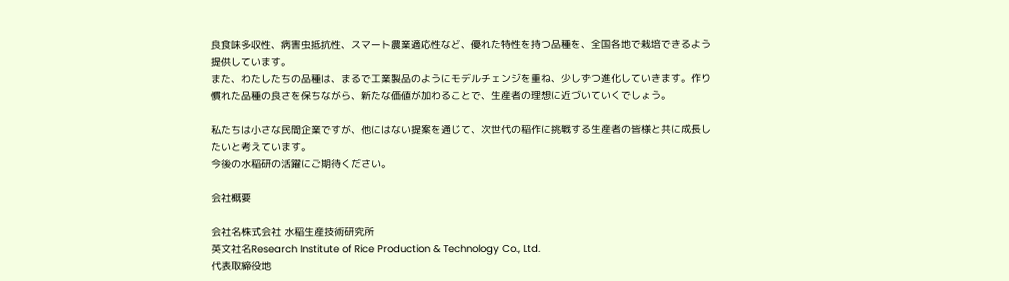良食味多収性、病害虫抵抗性、スマート農業適応性など、優れた特性を持つ品種を、全国各地で栽培できるよう提供しています。
また、わたしたちの品種は、まるで工業製品のようにモデルチェンジを重ね、少しずつ進化していきます。作り慣れた品種の良さを保ちながら、新たな価値が加わることで、生産者の理想に近づいていくでしょう。

私たちは小さな民間企業ですが、他にはない提案を通じて、次世代の稲作に挑戦する生産者の皆様と共に成長したいと考えています。
今後の水稲研の活躍にご期待ください。

会社概要

会社名株式会社 水稲生産技術研究所
英文社名Research Institute of Rice Production & Technology Co., Ltd.
代表取締役地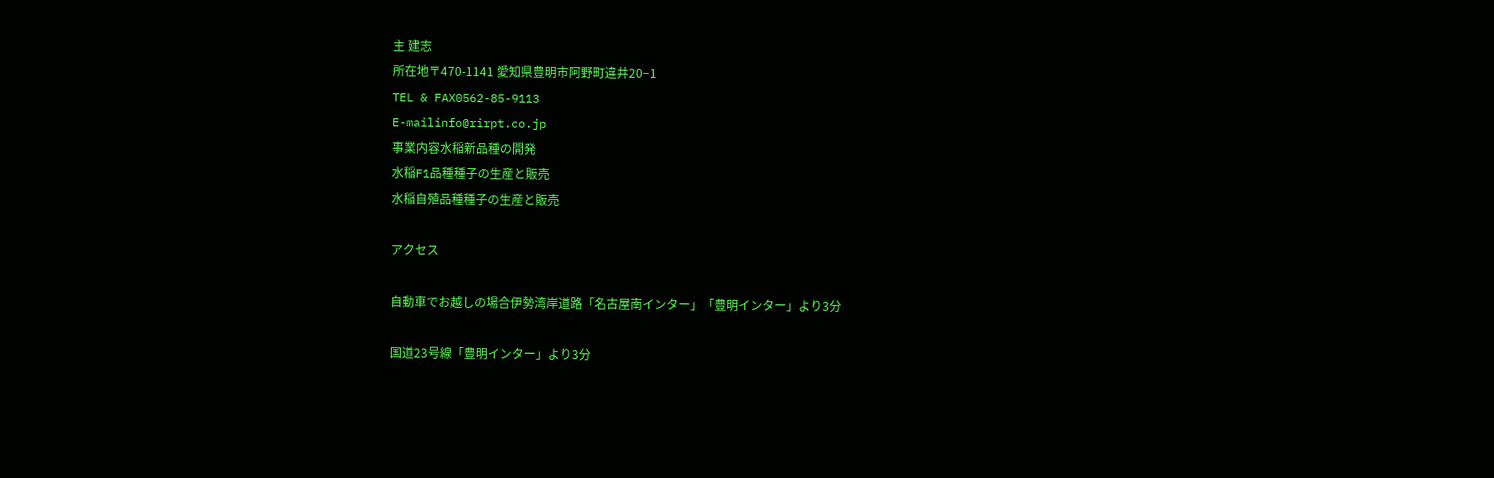主 建志
所在地〒470-1141 愛知県豊明市阿野町違井20−1
TEL & FAX0562-85-9113
E-mailinfo@rirpt.co.jp
事業内容水稲新品種の開発
水稲F1品種種子の生産と販売
水稲自殖品種種子の生産と販売

アクセス

自動車でお越しの場合伊勢湾岸道路「名古屋南インター」「豊明インター」より3分

国道23号線「豊明インター」より3分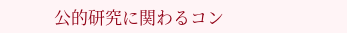公的研究に関わるコン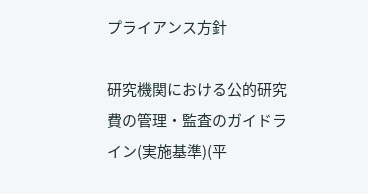プライアンス方針

研究機関における公的研究費の管理・監査のガイドライン(実施基準)(平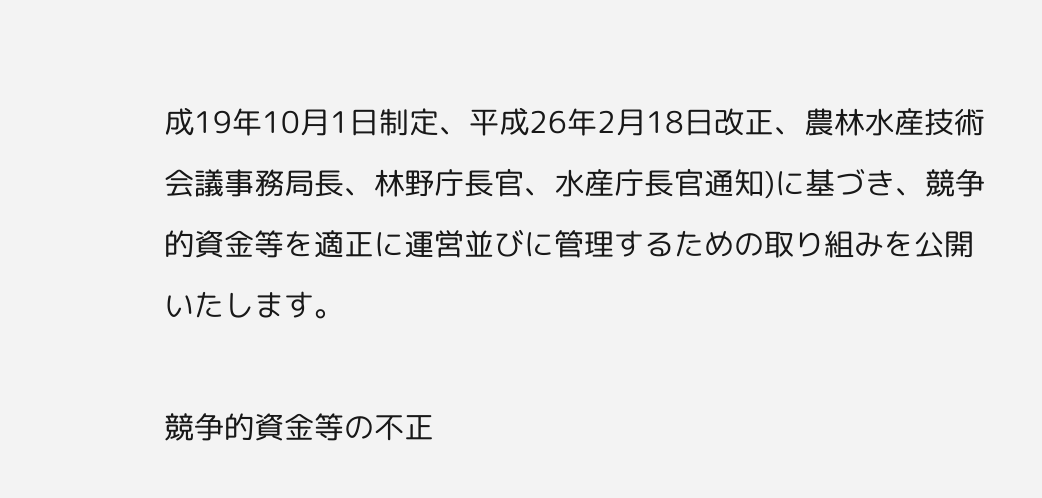成19年10月1日制定、平成26年2月18日改正、農林水産技術会議事務局長、林野庁長官、水産庁長官通知)に基づき、競争的資金等を適正に運営並びに管理するための取り組みを公開いたします。

競争的資金等の不正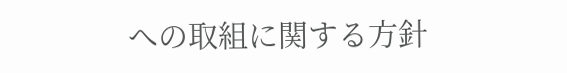への取組に関する方針